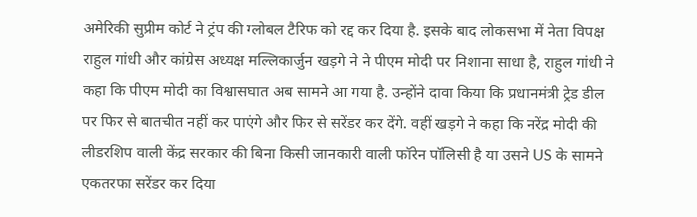अमेरिकी सुप्रीम कोर्ट ने ट्रंप की ग्लोबल टैरिफ को रद्द कर दिया है. इसके बाद लोकसभा में नेता विपक्ष राहुल गांधी और कांग्रेस अध्यक्ष मल्लिकार्जुन खड़गे ने ने पीएम मोदी पर निशाना साधा है, राहुल गांधी ने कहा कि पीएम मोदी का विश्वासघात अब सामने आ गया है. उन्होंने दावा किया कि प्रधानमंत्री ट्रेड डील पर फिर से बातचीत नहीं कर पाएंगे और फिर से सरेंडर कर देंगे. वहीं खड़गे ने कहा कि नरेंद्र मोदी की लीडरशिप वाली केंद्र सरकार की बिना किसी जानकारी वाली फॉरेन पॉलिसी है या उसने US के सामने एकतरफा सरेंडर कर दिया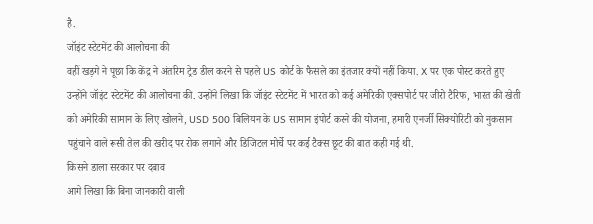है.
जॉइंट स्टेटमेंट की आलोचना की
वहीं खड़गे ने पूछा कि केंद्र ने अंतरिम ट्रेड डील करने से पहले US कोर्ट के फैसले का इंतजार क्यों नहीं किया. X पर एक पोस्ट करते हुए उन्होंने जॉइंट स्टेटमेंट की आलोचना की. उन्होंने लिखा कि जॉइंट स्टेटमेंट में भारत को कई अमेरिकी एक्सपोर्ट पर जीरो टैरिफ, भारत की खेती को अमेरिकी सामान के लिए खोलने, USD 500 बिलियन के US सामान इंपोर्ट करने की योजना, हमारी एनर्जी सिक्योरिटी को नुकसान पहुंचाने वाले रूसी तेल की खरीद पर रोक लगाने और डिजिटल मोर्चे पर कई टैक्स छूट की बात कही गई थी.
किसने डाला सरकार पर दबाव
आगे लिखा कि बिना जानकारी वाली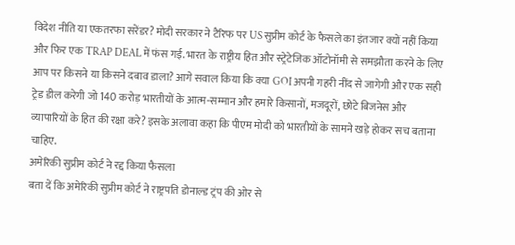विदेश नीति या एकतरफा सरेंडर? मोदी सरकार ने टैरिफ पर US सुप्रीम कोर्ट के फैसले का इंतजार क्यों नहीं किया और फिर एक TRAP DEAL में फंस गई. भारत के राष्ट्रीय हित और स्ट्रेटेजिक ऑटोनॉमी से समझौता करने के लिए आप पर किसने या किसने दबाव डाला? आगे सवाल किया कि क्या GOI अपनी गहरी नींद से जागेगी और एक सही ट्रेड डील करेगी जो 140 करोड़ भारतीयों के आत्म-सम्मान और हमारे किसानों, मजदूरों, छोटे बिजनेस और व्यापारियों के हित की रक्षा करे? इसके अलावा कहा कि पीएम मोदी को भारतीयों के सामने खड़े होकर सच बताना चाहिए.
अमेरिकी सुप्रीम कोर्ट ने रद्द किया फैसला
बता दें कि अमेरिकी सुप्रीम कोर्ट ने राष्ट्रपति डोनाल्ड ट्रंप की ओर से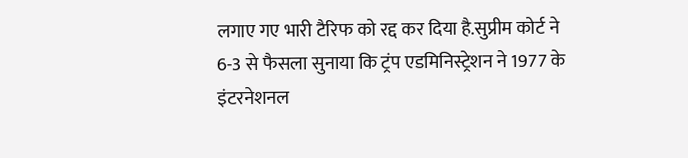लगाए गए भारी टैरिफ को रद्द कर दिया है.सुप्रीम कोर्ट ने 6-3 से फैसला सुनाया कि ट्रंप एडमिनिस्ट्रेशन ने 1977 के इंटरनेशनल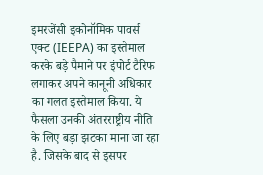इमरजेंसी इकोनॉमिक पावर्स एक्ट (IEEPA) का इस्तेमाल करके बड़े पैमाने पर इंपोर्ट टैरिफ लगाकर अपने कानूनी अधिकार का गलत इस्तेमाल किया. ये फैसला उनकी अंतरराष्ट्रीय नीति के लिए बड़ा झटका माना जा रहा है. जिसके बाद से इसपर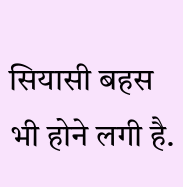सियासी बहस भी होने लगी है.